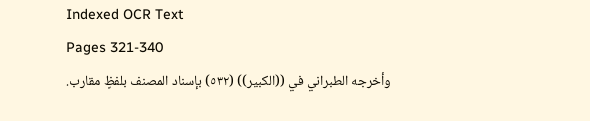Indexed OCR Text
Pages 321-340
وأخرجه الطبراني في ((الكبير)) (٥٣٢) بإسناد المصنف بلفظٍ مقارب.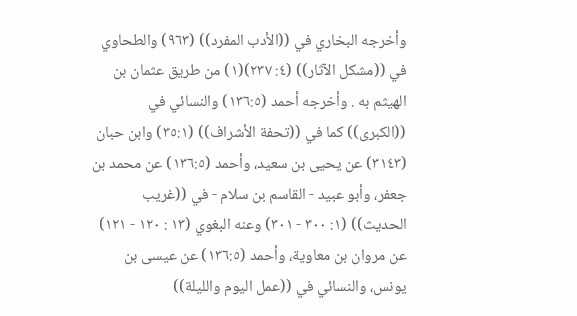وأخرجه البخاري في ((الأدب المفرد)) (٩٦٣) والطحاوي في ((مشكل الآثار)) (٤: ٢٣٧)(١) من طريق عثمان بن الهيثم به . وأخرجه أحمد (١٣٦:٥) والنسائي في ((الكبرى)) كما في ((تحفة الأشراف)) (٣٥:١) وابن حبان (٣١٤٣) عن يحيى بن سعيد، وأحمد (١٣٦:٥) عن محمد بن جعفر، وأبو عبيد - القاسم بن سلام - في ((غريب الحديث)) (١: ٣٠٠ - ٣٠١) وعنه البغوي (١٣ : ١٢٠ - ١٢١) عن مروان بن معاوية، وأحمد (١٣٦:٥) عن عيسى بن يونس، والنسائي في ((عمل اليوم والليلة))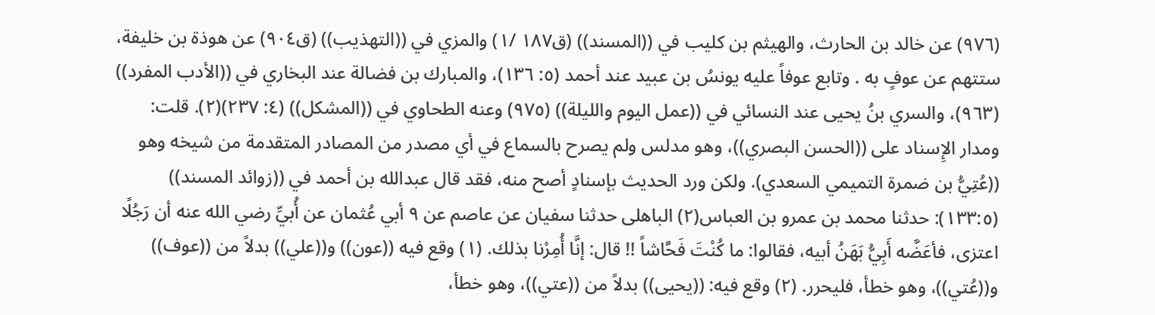(٩٧٦) عن خالد بن الحارث، والهيثم بن كليب في ((المسند)) (ق١٨٧ /١) والمزي في ((التهذيب)) (ق٩٠٤) عن هوذة بن خليفة، ستتهم عن عوفٍ به . وتابع عوفاً عليه يونسُ بن عبيد عند أحمد (٥: ١٣٦)، والمبارك بن فضالة عند البخاري في ((الأدب المفرد)) (٩٦٣)، والسري بنُ يحيى عند النسائي في ((عمل اليوم والليلة)) (٩٧٥) وعنه الطحاوي في ((المشكل)) (٤: ٢٣٧)(٢). قلت: ومدار الإِسناد على ((الحسن البصري))، وهو مدلس ولم يصرح بالسماع في أي مصدر من المصادر المتقدمة من شيخه وهو ((عُتِيُّ بن ضمرة التميمي السعدي). ولكن ورد الحديث بإسنادٍ أصح منه، فقد قال عبدالله بن أحمد في ((زوائد المسند)) (١٣٣:٥): حدثنا محمد بن عمرو بن العباس(٢) الباهلى حدثنا سفيان عن عاصم عن ٩ أبي عُثمان عن أُبيِّ رضي الله عنه أن رَجُلًا اعتزى، فأعَضَّه أَبِيُّ بَهَنُ أبيه، فقالوا: ما كُنْتَ فَحَّاشاً !! قال: إنَّا أُمِرْنا بذلك. (١) وقع فيه ((عون)) و((علي)) بدلاً من ((عوف)) و((عُتي))، وهو خطأ، فليحرر. (٢) وقع فيه: ((يحيى)) بدلاً من ((عتي))، وهو خطأ،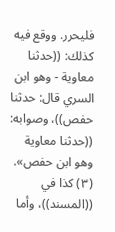فليحرر. ووقع فيه كذلك: ((حدثنا معاوية - وهو ابن السري قال: حدثنا حفص))، وصوابه: ((حدثنا معاوية وهو ابن حفص». (٣) كذا في ((المسند))، وأما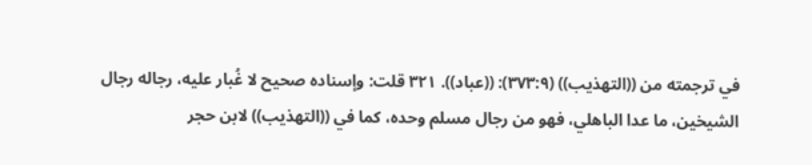في ترجمته من ((التهذيب)) (٣٧٣:٩): ((عباد)). ٣٢١ قلت: وإسناده صحيح لا غُبار عليه، رجاله رجال الشيخين، ما عدا الباهلي، فهو من رجال مسلم وحده، كما في ((التهذيب)) لابن حجر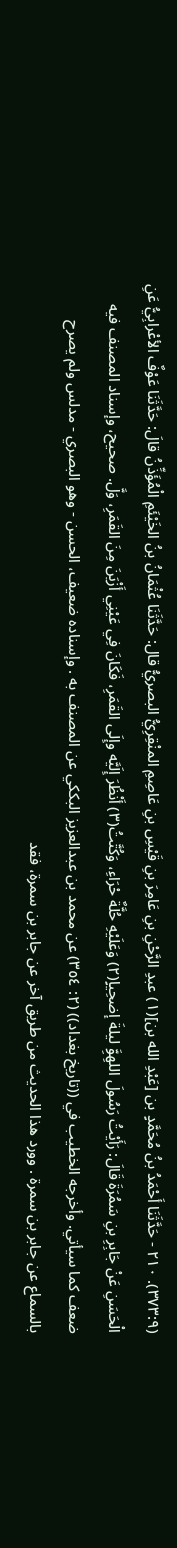(٣٧٣:٩). ٢١٠ - حَدَّثَنَا أَحْمَدُ بنُ مُحَمَّدٍ بن [عَبْدِ الله بن](١) عبدِ الرَّحْنِ بنِ عَامِرَ بنِ قَيْسِ بنِ عَاصِمِ المنْقِرِيُّ البصريُّ قال: حَدَّثَنَا عُثْمَانُ بنُ الخَيْئَمِ الْمُؤَذِّنُ قالَ: حَدَّثَنَا عَوْفٌ الأعْرابِيُّ عَنِ الْحَسَنِ عَنْ جَابِرِ بنِ سَمُرَةَ قَالَ: رَأَيْتُ رَسُولَ اللهِوَِّ ليلةَ إضحِياٍ(٢) وَعَلَيْهِ حُلَّةٌ حْرَاءِ، وَكُتَّتُ(٣) أَنْظُرَ إِلَيَّه وإِلَى القَمَرِ، فَكَانَ فِي عَيْنِي أَزْيَنَ مِنَ القَمَرِ، وَلَّ. صحیح، وإسناد المصنف فيه ضعف كما سيأتي. وأخرجه الخطيب في ((تاريخ بغداد)) (٢: ٣٥٤) عن محمد بن عبدالعزيز البككي عن المصنف به . وإسناده ضعيف، الحسن - وهو البصري - مدلس ولم يصرح بالسماع عن جابر بن سمرة . وورد هذا الحديث من طريق آخر عن جابر بن سمرة، فقد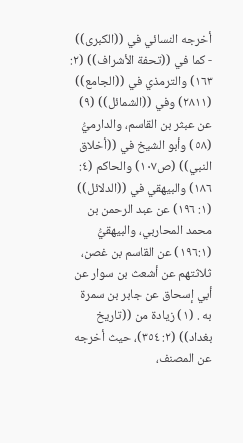أخرجه النسائي في ((الكبرى)) - كما في ((تحفة الأشراف)) (٢: ١٦٣) والترمذي في ((الجامع)) (٢٨١١) وفي ((الشمائل)) (٩) عن عبثر بن القاسم، والدارميُّ (٥٨) وأبو الشيخ في ((أخلاق النبي)) (ص١٠٧) والحاكم (٤: ١٨٦) والبيهقي في ((الدلائل)) (١: ١٩٦) عن عبد الرحمن بن محمد المحاربي، والبيهقيُّ (١٩٦:١) عن القاسم بن غصن، ثلاثتهم عن أشعث بن سوار عن أبي إسحاق عن جابر بن سمرة به . (١) زيادة من ((تاريخ بغداد)) (٢: ٣٥٤)، حيث أخرجه عن المصنف،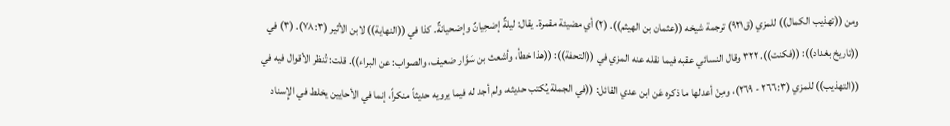ومن ((تهذيب الكمال)) للمزي (ق٩٢١) ترجمة شيخه ((عثمان بن الهيثم)). (٢) أي مضيئة مقمرة. يقال: ليلةٌ إضحِيانٌ وإضحيانةٌ. كذا في ((النهاية)) لابن الأثير (٧٨:٣). (٣) في ((تاريخ بغداد)): ((فكنت)). ٣٢٢ وقال النسائي عقبه فيما نقله عنه المزي في ((التحفة)): ((هذا خطأ، وأشعث بن سَوَّار ضعيف، والصواب: عن البراء)). قلت: تُنظر الأقوال فيه في ((التهذيب)) للمزي (٢٦٦:٣ - ٢٦٩)، ومِنْ أعدلها ما ذكره عَن ابن عدي القائل: ((في الجملة يُكتب حديثه، ولم أجد له فيما يرويه حديثاً منكراً، إنما في الأحايين يخلط في الإِسناد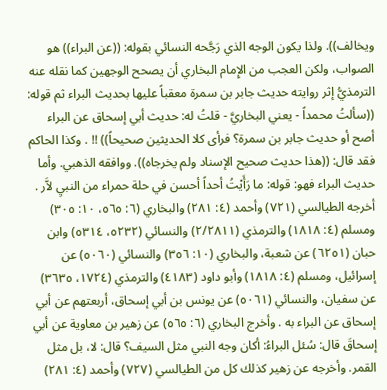ويخالف)). ولذا يكون الوجه الذي رَجَّحه النسائي بقوله: ((عن البراء)) هو الصواب، ولكن العجب من الإِمام البخاري أن يصحح الوجهين كما نقله عنه الترمذيُّ إثر روايته حديث جابر بن سمرة معقباً عليها بحديث البراء ثم قوله: ((سألتُ محمداً - يعني البخاريَّ - قلتُ له: حديث أبي إسحاق عن البراء أصح أو حديث جابر بن سمرة؟ فرأى كلا الحديثين صحيحاً)) !! . وكذا الحاكم فقد قال: ((هذا حديث صحيح الإسناد ولم يخرجاه)). ووافقه الذهبي. وأما حديث البراء فهو: قوله: ما رَأَيْتُ أحداً أحسن في حلة حمراء من النبيِ لاَّر . أخرجه الطيالسي (٧٢١) وأحمد (٤: ٢٨١) والبخاري (٦: ٥٦٥، ١٠: ٣٠٥) ومسلم (٤: ١٨١٨) والترمذي (٢/٢٨١١) والنسائي (٥٢٣٢، ٥٣١٤) وابن حبان (٦٢٥١) عن شعبة، والبخاري (١٠: ٣٥٦) والنسائي (٥٠٦٠) عن إسرائيل، ومسلم (٤: ١٨١٨) وأبو داود (٤١٨٣) والترمذي (١٧٢٤، ٣٦٣٥) عن سفيان، والنسائي (٥٠٦١) عن يونس بن أبي إسحاق، أربعتهم عن أبي إسحاق عن البراء به . وأخرج البخاري (٦: ٥٦٥) عن زهير بن معاوية عن أبي إسحاقَ قال: سُئل البراءُ: أكان وجه النبي مثل السيف؟ قال: لا، بل مثل القمر. وأخرجه عن زهير كذلك كل من الطيالسي (٧٢٧) وأحمد (٤: ٢٨١)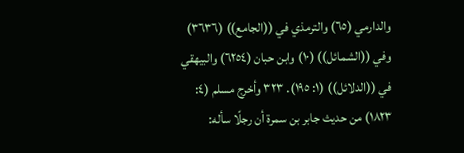والدارمي (٦٥) والترمذي في ((الجامع)) (٣٦٣٦) وفي ((الشمائل)) (١٠) وابن حبان (٦٢٥٤) والبيهقي في ((الدلائل)) (١: ١٩٥). ٣٢٣ وأخرج مسلم (٤: ١٨٢٣) من حديث جابر بن سمرة أن رجلًا سأله: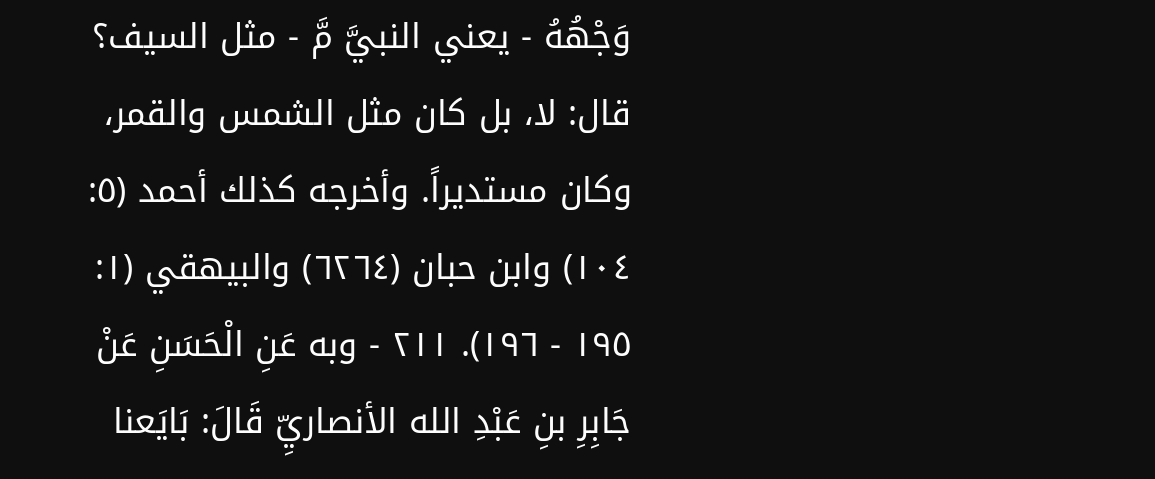وَجْهُهُ - يعني النبيَّ مَّ - مثل السيف؟ قال: لا، بل كان مثل الشمس والقمر، وكان مستديراً. وأخرجه كذلك أحمد (٥: ١٠٤) وابن حبان (٦٢٦٤) والبيهقي (١: ١٩٥ - ١٩٦). ٢١١ - وبه عَنِ الْحَسَنِ عَنْ جَابِرِ بنِ عَبْدِ الله الأنصاريِّ قَالَ: بَايَعنا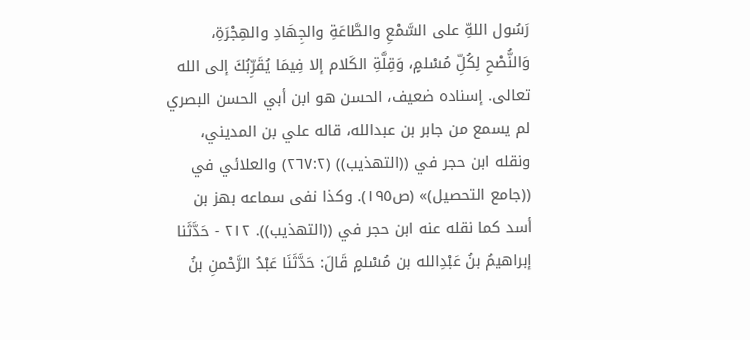رَسُول اللهِّ على السَّمْعِ والطَّاعَةِ والجِهَادِ والهِجْرَةِ، وَالنُّصْحِ لِكُلِّ مُسْلمٍ، وَقِلَّةِ الكَلام إلا فِيمَا يُقَرِّبُكَ إلى الله تعالى. إسناده ضعيف، الحسن هو ابن أبي الحسن البصري لم يسمع من جابر بن عبدالله، قاله علي بن المديني، ونقله ابن حجر في ((التهذيب)) (٢٦٧:٢) والعلائي في ((جامع التحصیل)» (ص١٩٥). وكذا نفى سماعه بهز بن أسد كما نقله عنه ابن حجر في ((التهذيب)). ٢١٢ - حَدَّثَنا إبراهيمُ بنُ عَبْدِالله بن مُسْلمٍ قَالَ: حَدَّثَنَا عَبْدُ الرَّحْمنِ بنُ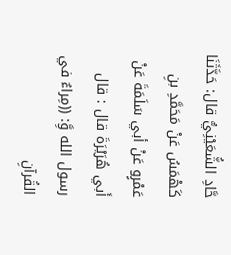حَّادِ الشُّعَيْنِيُّ قال: حَدَّثَنَا كَهْمَسُ عَنْ مَحَمَّدِ بنِ عَمْرٍو عَنْ أبي سَلَمَةَ عَنْ أَبي هُرَيْرَةَ قال : قال رسول الله وَِّ: ((مِراءٌ في القُرآنِ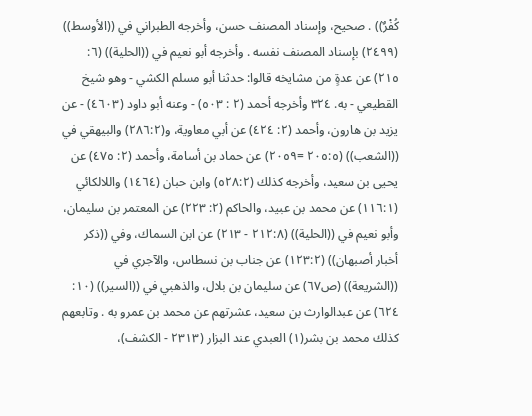كُفْرٌ)) . صحيح، وإسناد المصنف حسن، وأخرجه الطبراني في ((الأوسط)) (٢٤٩٩) بإسناد المصنف نفسه . وأخرجه أبو نعيم في ((الحلية)) (٦: ٢١٥) عن عدةٍ من مشايخه قالوا: حدثنا أبو مسلم الکشي - وهو شيخ القطیعي - به. ٣٢٤ وأخرجه أحمد (٢ : ٥٠٣) - وعنه أبو داود (٤٦٠٣) - عن يزيد بن هارون، وأحمد (٢: ٤٢٤) عن أبي معاوية، و(٢٨٦:٢) والبيهقي في ((الشعب)) (٢٠٥:٥ =٢٠٥٩) عن حماد بن أسامة، وأحمد (٢: ٤٧٥) عن يحيى بن سعيد، وأخرجه كذلك (٥٢٨:٢) وابن حبان (١٤٦٤) واللالكائي (١١٦:١) عن محمد بن عبيد، والحاكم (٢: ٢٢٣) عن المعتمر بن سليمان، وأبو نعيم في ((الحلية)) (٢١٢:٨ - ٢١٣) عن ابن السماك، وفي ((ذكر أخبار أصبهان)) (١٢٣:٢) عن جناب بن نسطاس، والآجري في ((الشريعة)) (ص٦٧) عن سليمان بن بلال، والذهبي في ((السير)) (١٠: ٦٢٤) عن عبدالوارث بن سعيد، عشرتهم عن محمد بن عمرو به . وتابعهم كذلك محمد بن بشر(١) العبدي عند البزار (٢٣١٣ - الكشف)،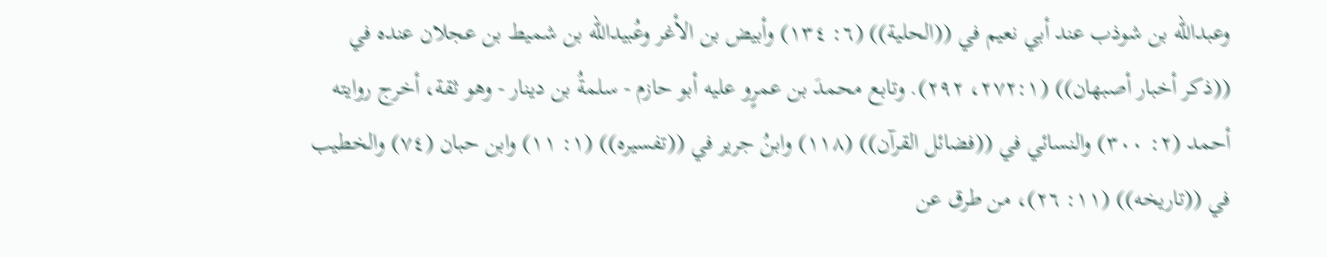وعبدالله بن شوذب عند أبي نعيم في ((الحلية)) (٦: ١٣٤) وأبيض بن الأغر وعُبيدالله بن شميط بن عجلان عنده في ((ذكر أخبار أصبهان)) (٢٧٢:١، ٢٩٢). وتابع محمدَ بن عمرٍو عليه أبو حازم - سلمةُ بن دينار - وهو ثقة، أخرج روايته أحمد (٢: ٣٠٠) والنسائي في ((فضائل القرآن)) (١١٨) وابنُ جرير في ((تفسيره)) (١: ١١) وابن حبان (٧٤) والخطيب في ((تاريخه)) (١١: ٢٦)، من طرق عن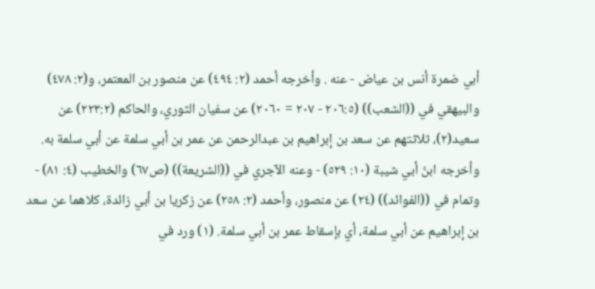أبي ضمرة أنس بن عياض - عنه . وأخرجه أحمد (٢: ٤٩٤) عن منصور بن المعتمر، و(٢: ٤٧٨) والبيهقي في ((الشعب)) (٢٠٦:٥ - ٢٠٧ = ٢٠٦٠) عن سفيان الثوري، والحاكم (٢٢٣:٢) عن سعيد(٢)، ثلاثتهم عن سعد بن إبراهيم بن عبدالرحمن عن عمر بن أبي سلمة عن أبي سلمة به. وأخرجه ابنُ أبي شيبة (١٠: ٥٢٩) - وعنه الآجري في ((الشريعة)) (ص٦٧) والخطيب (٤: ٨١) - وتمام في ((الفوائد)) (٢٤) عن منصور، وأحمد (٢: ٢٥٨) عن زكريا بن أبي زائدة، كلاهما عن سعد بن إبراهيم عن أبي سلمة، أي بإسقاط عمر بن أبي سلمة. (١) ورد في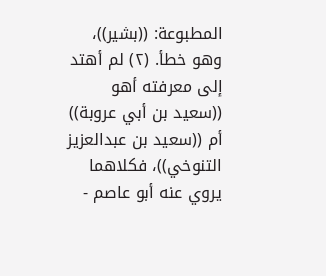المطبوعة: ((بشير))، وهو خطأ. (٢) لم أهتد إلى معرفته أهو ((سعيد بن أبي عروبة)) أم ((سعيد بن عبدالعزيز التنوخي))، فكلاهما يروي عنه أبو عاصم -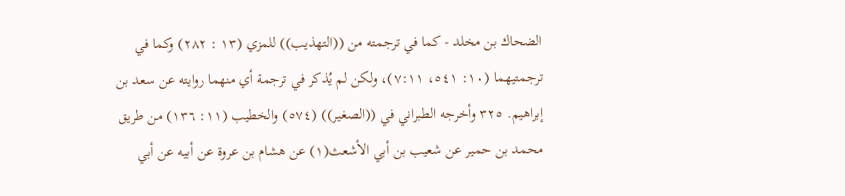الضحاك بن مخلد - كما في ترجمته من ((التهذيب)) للمزي (١٣ : ٢٨٢) وكما في ترجمتيهما (١٠: ٥٤١، ٧:١١)، ولكن لم يُذكر في ترجمة أي منهما روايته عن سعد بن إبراهيم. ٣٢٥ وأخرجه الطبراني في ((الصغير)) (٥٧٤) والخطيب (١١: ١٣٦) من طريق محمد بن حمير عن شعيب بن أبي الأشعث(١) عن هشام بن عروة عن أبيه عن أبي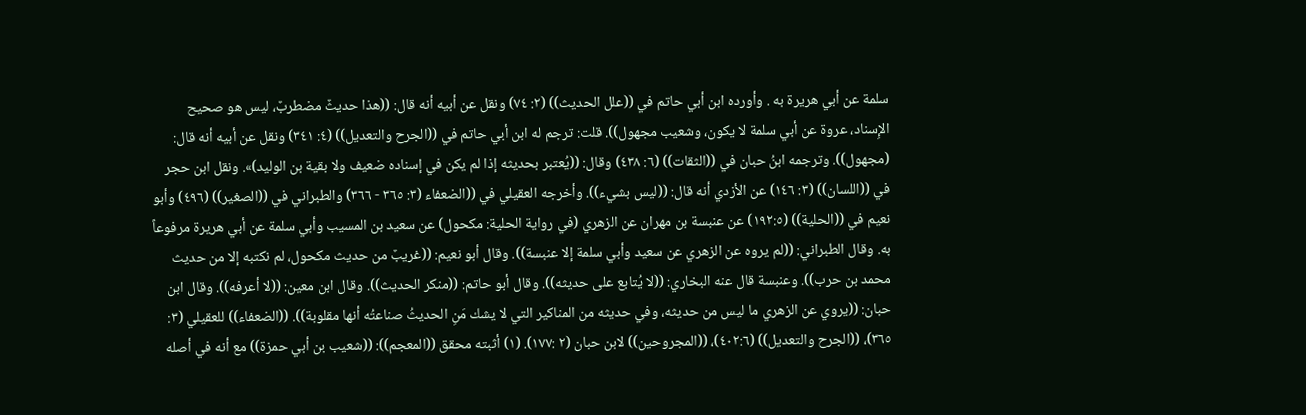سلمة عن أبي هريرة به . وأورده ابن أبي حاتم في ((علل الحديث)) (٢: ٧٤) ونقل عن أبيه أنه قال: ((هذا حديثٌ مضطربٌ، ليس هو صحيح الإِسناد، عروة عن أبي سلمة لا يكون، وشعيب مجهول)). قلت: ترجم له ابن أبي حاتم في ((الجرح والتعديل)) (٤: ٣٤١) ونقل عن أبيه أنه قال: (مجهول)). وترجمه ابنُ حبان في ((الثقات)) (٦: ٤٣٨) وقال: ((يُعتبر بحديثه إذا لم يكن في إسناده ضعيف ولا بقية بن الوليد)». ونقل ابن حجر في ((اللسان)) (٣: ١٤٦) عن الأزدي أنه قال: ((ليس بشيء)). وأخرجه العقيلي في ((الضعفاء (٣: ٣٦٥ - ٣٦٦) والطبراني في ((الصغير)) (٤٩٦) وأبو نعيم في ((الحلية)) (١٩٢:٥) عن عنبسة بن مهران عن الزهري (في رواية الحلية: مكحول) عن سعيد بن المسيب وأبي سلمة عن أبي هريرة مرفوعاً به. وقال الطبراني: ((لم يروه عن الزهري عن سعيد وأبي سلمة إلا عنبسة)). وقال أبو نعيم: ((غريبٌ من حديث مكحول، لم نكتبه إلا من حديث محمد بن حرب)). وعنبسة قال عنه البخاري: ((لا يُتابع على حديثه)). وقال أبو حاتم: ((منكر الحديث)). وقال ابن معين: ((لا أعرفه)). وقال ابن حبان: ((يروي عن الزهري ما ليس من حديثه، وفي حديثه من المناكير التي لا يشك مَنِ الحديثُ صناعتُه أنها مقلوبة)). ((الضعفاء)) للعقيلي (٣: ٣٦٥)، ((الجرح والتعديل)) (٤٠٢:٦)، ((المجروحين)) لابن حبان (٢ :١٧٧). (١) أثبته محقق ((المعجم)): ((شعيب بن أبي حمزة)) مع أنه في أصله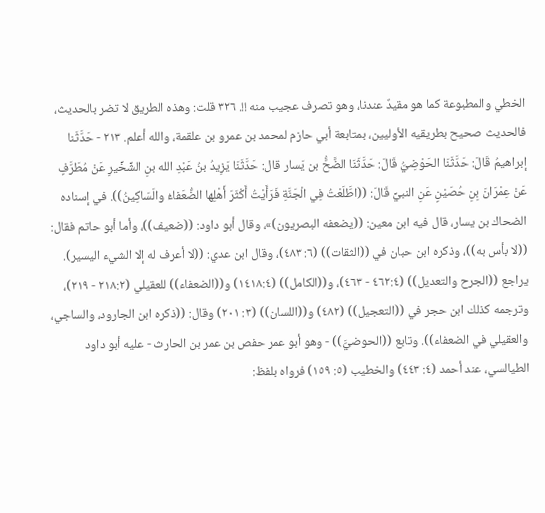الخطي والمطبوعة كما هو مقيدٌ عندنا، وهو تصرف عجيب منه !!. ٣٢٦ قلت: وهذه الطريق لا تضر بالحديث، فالحديث صحيح بطريقيه الأوليين، بمتابعة أبي حازم لمحمد بن عمرو بن علقمة، والله أعلم. ٢١٣ - حَدَّثَنا إبراهيمُ قَالَ: حَدَّثَنَا الحَوْضِيُّ قَالَ: حَدَّثَنَا الضَّحَُّ بن يَسار قال: حَدَّثَنَا يَزِيدُ بنُ عَبْدِ الله بنِ الشِّخِّيرِ عَنْ مُطَرَّفٍ عَنْ عِمْرَانَ بِنِ حُصَيْنٍ عَنِ النبيِّ قَالَ: ((اطَّلَعْتُ فِي الْجَنَّةِ فَرَأَيْتُ أَكْثَرَ أَهْلِها الضُّعَفاءُ والَسَاكِينُ)). في إسناده الضحاك بن يسار، قال فيه ابن معين: ((يضعفه البصريون)»، وقال أبو داود: ((ضعيف))، وأما أبو حاتم فقال: ((لا بأس به))، وذكره ابن حبان في ((الثقات)) (٦: ٤٨٣)، وقال ابن عدي: ((لا أعرف له إلا الشيء اليسير). يراجع ((الجرح والتعديل)) (٤٦٢:٤ - ٤٦٣)، و((الكامل)) (١٤١٨:٤) و((الضعفاء)) للعقيلي (٢١٨:٢ - ٢١٩)، وترجمه كذلك ابن حجر في ((التعجيل)) (٤٨٢) و((اللسان)) (٣: ٢٠١) وقال: ((ذكره ابن الجارود، والساجي، والعقيلي في الضعفاء)). وتابع ((الحوضيَّ)) - وهو أبو عمر حفص بن عمر بن الحارث - عليه أبو داود الطيالسي، عند أحمد (٤: ٤٤٣) والخطيب (٥: ١٥٩) فرواه بلفظ: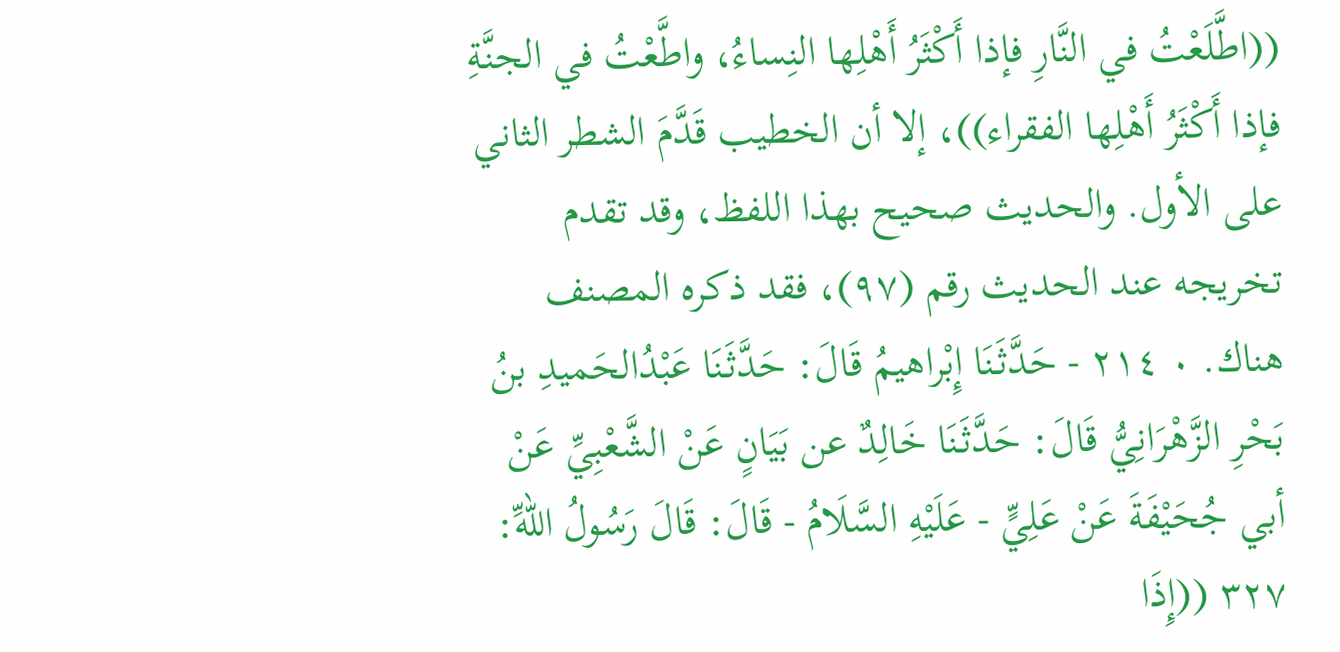((اطَّلَعْتُ في النَّارِ فإذا أَكْثَرُ أَهْلِها النِساءُ، واطَّعْتُ في الجنَّةِ فإذا أَكْثَرُ أَهْلِها الفقراء))، إلا أن الخطيب قَدَّمَ الشطر الثاني على الأول. والحديث صحيح بهذا اللفظ، وقد تقدم تخريجه عند الحديث رقم (٩٧)، فقد ذكره المصنف هناك. ٠ ٢١٤ - حَدَّثَنَا إِبْراهيمُ قَالَ: حَدَّثَنَا عَبْدُالحَميدِ بنُ بَحْرِ الزَّهْرَانِيُّ قَالَ: حَدَّثَنَا خَالِدٌ عن بَيَانٍ عَنْ الشَّعْبِيِّ عَنْ أبي جُحَيْفَةَ عَنْ عَلِيٍّ - عَلَيْهِ السَّلَامُ - قَالَ: قَالَ رَسُولُ اللهِّ: ٣٢٧ ((إِذَا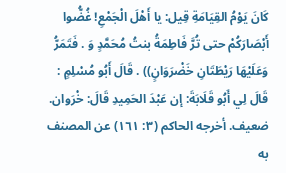كَانَ يَوْمُ القِيَامَةِ قِيل: يا أَهْلَ الْجَمْعِ! غُضُّوا أَبْصَارَكُمْ حتى تُرَّ فَاطِمَةُ بنتُ مُحَمَّدٍ وَ . فَتَمَرُّ وَعَلَيْهَا رَيْطَتَانِ خَضْرَوَانٍ)) . قَالَ أَبُو مُسْلِمٍ : قَالَ لِي أَبُو قَلَابَةَ: إن عَبْدَ الحَمِيدِ قَالَ: خْرَوان. ضعيف. أخرجه الحاكم (٣: ١٦١) عن المصنف به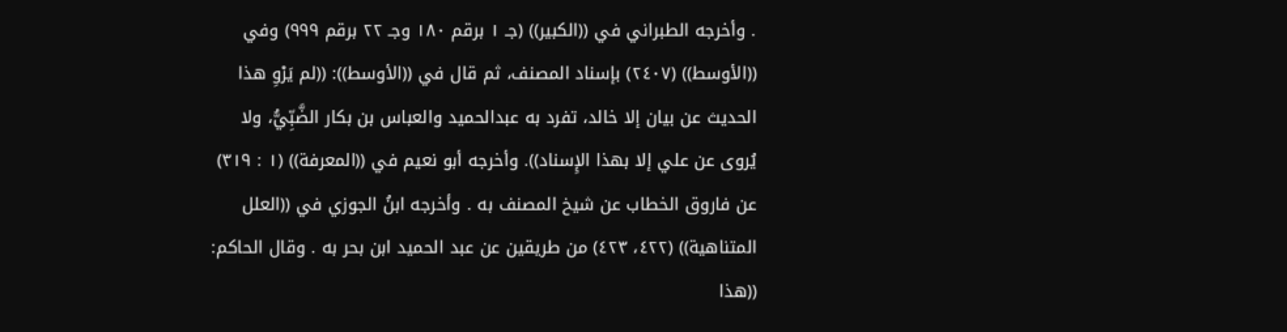. وأخرجه الطبراني في ((الكبير)) (جـ ١ برقم ١٨٠ وجـ ٢٢ برقم ٩٩٩) وفي ((الأوسط)) (٢٤٠٧) بإسناد المصنف، ثم قال في ((الأوسط)): ((لم يَرْوِ هذا الحديث عن بيان إلا خالد، تفرد به عبدالحميد والعباس بن بكار الضَّبِّيُّ، ولا يُروى عن علي إلا بهذا الإِسناد)). وأخرجه أبو نعيم في ((المعرفة)) (١ : ٣١٩) عن فاروق الخطاب عن شيخ المصنف به . وأخرجه ابنُ الجوزي في ((العلل المتناهية)) (٤٢٢، ٤٢٣) من طريقين عن عبد الحميد ابن بحر به . وقال الحاكم: ((هذا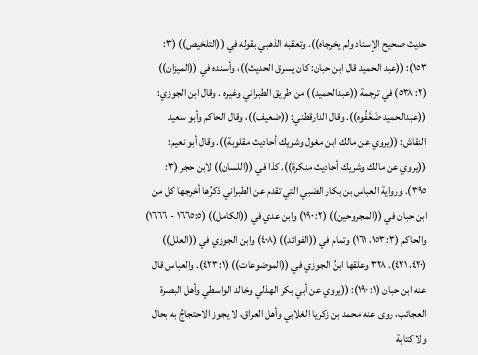حديث صحيح الإسناد ولم يخرجاه)). وتعقبه الذهبي بقوله في ((التلخيص)) (٣: ١٥٣): ((عبد الحميد قال ابن حبان: كان يسرق الحديث))، وأسنده في ((الميزان)) (٢: ٥٣٨) في ترجمة ((عبدالحميد)) من طريق الطبراني وغيره . وقال ابن الجوزي: ((عبدالحميد ضَعَّفُوه)). وقال الدارقطني: ((ضعيف))، وقال الحاكم وأبو سعيد النقاش: ((يروي عن مالك ابن مغول وشريك أحاديث مقلوبة)). وقال أبو نعيم: ((يروي عن مالك وشريك أحاديث منكرة)). كذا في ((اللسان)) لابن حجر (٣: ٣٩٥). ورواية العباس بن بكار الضبي التي تقدم عن الطبراني ذكرُها أخرجها كل من ابن حبان في ((المجروحين)) (٢: ١٩٠) وابن عدي في ((الكامل)) (١٦٦٥:٥ - ١٦٦٦) والحاكم (١٥٣:٣، ١٦١) وتمام في ((الفوائد)) (٤٠٨) وابن الجوزي في ((العلل)) (٤٢٠، ٤٢١). ٣٢٨ وعلقها ابنُ الجوزي في ((الموضوعات)) (٤٢٣:١). والعباس قال عنه ابن حبان (١: ١٩٠): ((يروي عن أبي بكر الهذلي وخالد الواسطي وأهل البصرة العجائب، روى عنه محمد بن زكريا الغلابي وأهل العراق، لا يجوز الاحتجاجُ به بحال ولا كتابة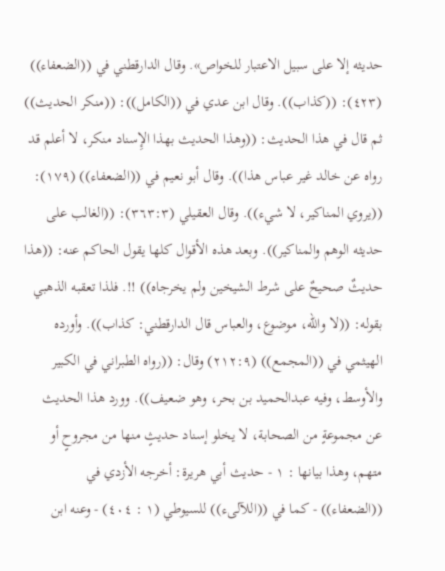حديثه إلا على سبيل الاعتبار للخواص». وقال الدارقطني في ((الضعفاء)) (٤٢٣): ((كذاب)). وقال ابن عدي في ((الكامل)): ((منكر الحديث)) ثم قال في هذا الحديث: ((وهذا الحديث بهذا الإِسناد منكر، لا أعلم قد رواه عن خالد غير عباس هذا)). وقال أبو نعيم في ((الضعفاء)) (١٧٩): ((يروي المناكير، لا شيء)). وقال العقيلي (٣٦٣:٣): ((الغالب على حديثه الوهم والمناكير)). وبعد هذه الأقوال كلها يقول الحاكم عنه: ((هذا حديثٌ صحيحٌ على شرط الشيخين ولم يخرجاه)) !!. فلذا تعقبه الذهبي بقوله: ((لا والله، موضوع، والعباس قال الدارقطني: كذاب)). وأورده الهيثمي في ((المجمع)) (٢١٢:٩) وقال: ((رواه الطبراني في الكبير والأوسط، وفيه عبدالحميد بن بحر، وهو ضعيف)). وورد هذا الحديث عن مجموعةٍ من الصحابة، لا يخلو إسناد حديثٍ منها من مجروحٍ أو متهم، وهذا بيانها : ١ - حديث أبي هريرة: أخرجه الأزدي في ((الضعفاء)) - كما في ((اللآلىء)) للسيوطي (١ : ٤٠٤) - وعنه ابن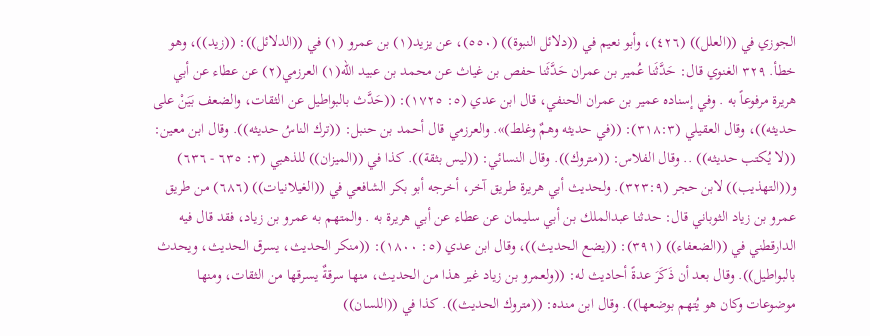الجوزي في ((العلل)) (٤٢٦)، وأبو نعيم في ((دلائل النبوة)) (٥٥٠)، عن يزيد(١) بن عمرو (١) في ((الدلائل)): ((زيد))، وهو خطأ. ٣٢٩ الغنوي قال: حَدَّثَنا عُمير بن عمران حَدَّثَنا حفص بن غياث عن محمد بن عبيد الله(١) العرزمي(٢) عن عطاء عن أبي هريرة مرفوعاً به . وفي إسناده عمير بن عمران الحنفي، قال ابن عدي (٥: ١٧٢٥): ((حَدَّث بالبواطيل عن الثقات، والضعف بَيَنْ على حديثه))، وقال العقيلي (٣١٨:٣): ((في حديثه وهمٌ وغلط)». والعرزمي قال أحمد بن حنبل: ((ترك الناسُ حديثه)). وقال ابن معين: ((لا يُكتب حديثه)) .. وقال الفلاس: ((متروك)). وقال النسائي: ((ليس بثقة)). كذا في ((الميزان)) للذهبي (٣: ٦٣٥ - ٦٣٦) و((التهذيب)) لابن حجر (٣٢٣:٩). ولحديث أبي هريرة طريق آخر، أخرجه أبو بكر الشافعي في ((الغيلانيات)) (٦٨٦) من طريق عمرو بن زياد الثوباني قال: حدثنا عبدالملك بن أبي سليمان عن عطاء عن أبي هريرة به . والمتهم به عمرو بن زياد، فقد قال فيه الدارقطني في ((الضعفاء)) (٣٩١): ((يضع الحديث))، وقال ابن عدي (٥: ١٨٠٠): ((منكر الحديث، يسرق الحديث، ويحدث بالبواطيل)). وقال بعد أن ذَكَرَ عدةً أحاديث له: ((ولعمرو بن زياد غير هذا من الحديث، منها سرقةٌ يسرقها من الثقات، ومنها موضوعات وكان هو يُتهم بوضعها)). وقال ابن منده: ((متروك الحديث)). كذا في ((اللسان))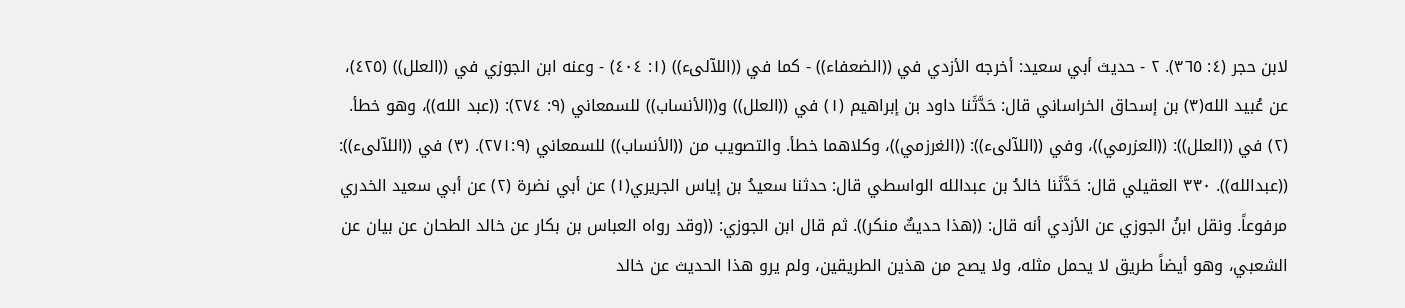لابن حجر (٤: ٣٦٥). ٢ - حديث أبي سعيد: أخرجه الأزدي في ((الضعفاء)) - كما في ((اللآلىء)) (١: ٤٠٤) - وعنه ابن الجوزي في ((العلل)) (٤٢٥)، عن عُبيد الله(٣) بن إسحاق الخراساني قال: حَدَّثَنا داود بن إبراهيم (١) في ((العلل)) و((الأنساب)) للسمعاني (٩: ٢٧٤): ((عبد الله))، وهو خطأ. (٢) في ((العلل)): ((العزرمي))، وفي ((اللآلىء)): ((الغرزمي))، وكلاهما خطأ. والتصويب من ((الأنساب)) للسمعاني (٢٧١:٩). (٣) في ((اللآلىء)): ((عبدالله)). ٣٣٠ العقيلي قال: حَدَّثَنا خالدُ بن عبدالله الواسطي قال: حدثنا سعيدُ بن إياس الجريري(١) عن أبي نضرة (٢) عن أبي سعيد الخدري مرفوعاً. ونقل ابنُ الجوزي عن الأزدي أنه قال: ((هذا حديثٌ منكر)). ثم قال ابن الجوزي: ((وقد رواه العباس بن بكار عن خالد الطحان عن بيان عن الشعبي، وهو أيضاً طريق لا يحمل مثله، ولا يصح من هذين الطريقين، ولم يرو هذا الحديث عن خالد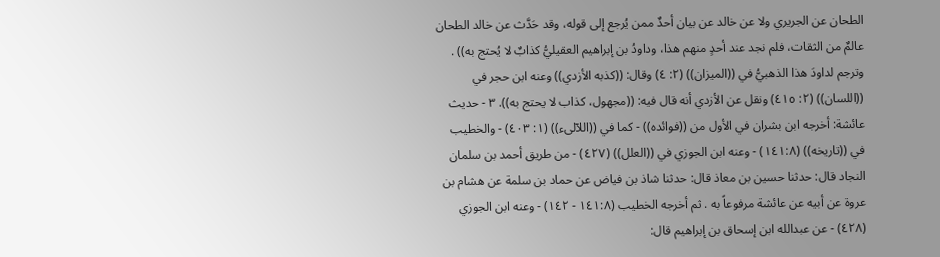الطحان عن الجريري ولا عن خالد عن بيان أحدٌ ممن يُرجع إلى قوله، وقد حَدَّث عن خالد الطحان عالمٌ من الثقات، فلم نجد عند أحدٍ منهم هذا، وداودُ بن إبراهيم العقيليُّ كذابٌ لا يُحتج به)) . وترجم لداودَ هذا الذهبيُّ في ((الميزان)) (٢: ٤) وقال: ((كذبه الأزدي)) وعنه ابن حجر في ((اللسان)) (٢: ٤١٥) ونقل عن الأزدي أنه قال فيه: ((مجهول، كذاب لا يحتج به)). ٣ - حديث عائشة: أخرجه ابن بشران في الأول من ((فوائده)) - كما في ((اللآلىء)) (١: ٤٠٣) - والخطيب في ((تاريخه)) (١٤١:٨) - وعنه ابن الجوزي في ((العلل)) (٤٢٧) - من طريق أحمد بن سلمان النجاد قال: حدثنا حسين بن معاذ قال: حدثنا شاذ بن فياض عن حماد بن سلمة عن هشام بن عروة عن أبيه عن عائشة مرفوعاً به . ثم أخرجه الخطيب (١٤١:٨ - ١٤٢) - وعنه ابن الجوزي (٤٢٨) - عن عبدالله ابن إسحاق بن إبراهيم قال: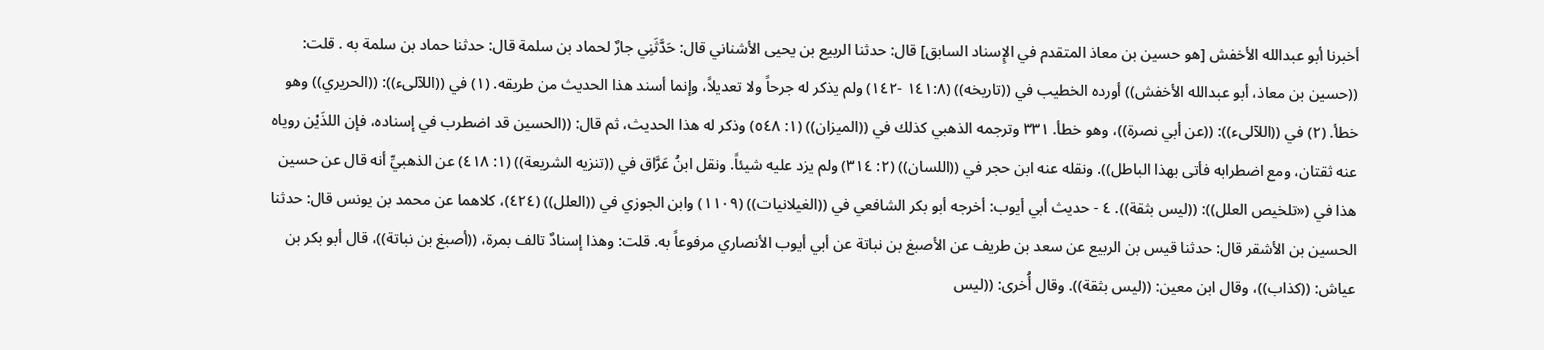أخبرنا أبو عبدالله الأخفش [هو حسين بن معاذ المتقدم في الإِسناد السابق] قال: حدثنا الربيع بن يحيى الأشناني قال: حَدَّثَنِي جارٌ لحماد بن سلمة قال: حدثنا حماد بن سلمة به . قلت: ((حسين بن معاذ، أبو عبدالله الأخفش)) أورده الخطيب في ((تاريخه)) (١٤١:٨ -١٤٢) ولم يذكر له جرحاً ولا تعديلاً، وإنما أسند هذا الحديث من طريقه. (١) في ((اللآلىء)): ((الحريري)) وهو خطأ. (٢) في ((اللآلىء)): ((عن أبي نصرة))، وهو خطأ. ٣٣١ وترجمه الذهبي كذلك في ((الميزان)) (١: ٥٤٨) وذكر له هذا الحديث، ثم قال: ((الحسين قد اضطرب في إسناده، فإن اللذَيْن روياه عنه ثقتان، ومع اضطرابه فأتى بهذا الباطل)). ونقله عنه ابن حجر في ((اللسان)) (٢: ٣١٤) ولم يزد عليه شيئاً. ونقل ابنُ عَرَّاق في ((تنزيه الشريعة)) (١: ٤١٨) عن الذهبيِّ أنه قال عن حسين هذا في («تلخيص العلل)): ((ليس بثقة)). ٤ - حديث أبي أيوب: أخرجه أبو بكر الشافعي في ((الغيلانيات)) (١١٠٩) وابن الجوزي في ((العلل)) (٤٢٤)، كلاهما عن محمد بن يونس قال: حدثنا الحسين بن الأشقر قال: حدثنا قيس بن الربيع عن سعد بن طريف عن الأصبغ بن نباتة عن أبي أيوب الأنصاري مرفوعاً به. قلت: وهذا إسنادٌ تالف بمرة، ((أصبغ بن نباتة))، قال أبو بكر بن عياش: ((كذاب))، وقال ابن معين: ((ليس بثقة)). وقال أُخرى: ((ليس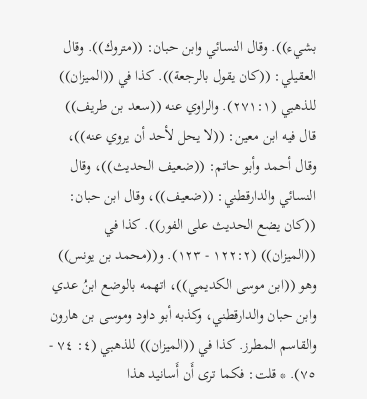بشيء)). وقال النسائي وابن حبان: ((متروك)). وقال العقيلي: ((كان يقول بالرجعة)). كذا في ((الميزان)) للذهبي (٢٧١:١). والراوي عنه ((سعد بن طريف)) قال فيه ابن معين: ((لا يحل لأحد أن يروي عنه))، وقال أحمد وأبو حاتم: ((ضعيف الحديث))، وقال النسائي والدارقطني: ((ضعيف))، وقال ابن حبان: ((كان يضع الحديث على الفور)). كذا في ((الميزان)) (١٢٢:٢ - ١٢٣). و((محمد بن يونس)) وهو ((ابن موسى الكديمي))، اتهمه بالوضع ابنُ عدي وابن حبان والدارقطني، وكذبه أبو داود وموسى بن هارون والقاسم المطرز. كذا في ((الميزان)) للذهبي (٤: ٧٤ - ٧٥). * قلت: فكما ترى أَن أَسانيد هذا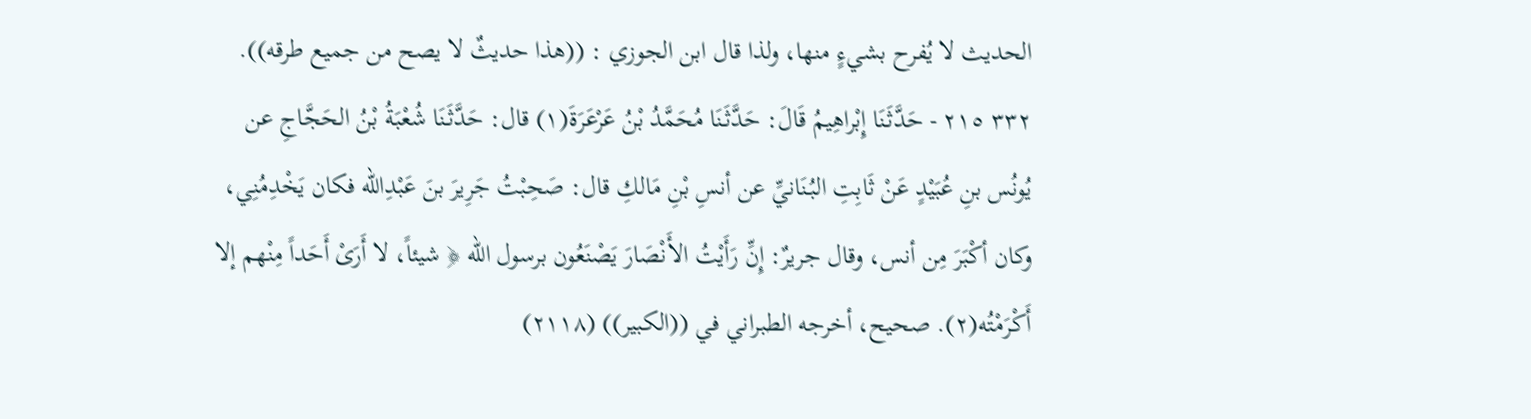الحديث لا يُفرح بشيءٍ منها، ولذا قال ابن الجوزي : ((هذا حديثٌ لا يصح من جميع طرقه)). ٣٣٢ ٢١٥ - حَدَّثَنَا إِبْراهِيمُ قَالَ: حَدَّثَنَا مُحَمَّدُ بْنُ عَرْعَرَةَ(١) قال: حَدَّثَنَا شُعْبَةُ بْنُ الحَجَّاجِ عن يُونُس بنِ عُبَيْدٍ عَنْ ثَابِتِ البُنَانيِّ عن أنسِ بْنِ مَالكِ قال: صَحِبْتُ جَرِيرَ بنَ عَبْدِالله فكان يَخْدِمُنِي، وكان أكْبَرَ مِن أنس، وقال جريرٌ: إِنِّ رَأَيْتُ الأَنْصَارَ يَصْنَعُون برسول الله ﴿ شيئاً، لا أَرَىْ أَحَداً مِنْهم إلا أَكْرَمْتُه(٢). صحيح، أخرجه الطبراني في ((الكبير)) (٢١١٨)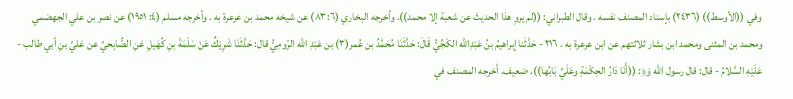وفي ((الأوسط)) (٢٤٣٦) بإسناد المصنف نفسه . وقال الطبراني: ((لم يروِ هذا الحديثَ عن شعبة إلا محمد)). وأخرجه البخاري (٨٣:٦) عن شيخه محمد بن عرعرة به . وأخرجه مسلم (٤: ١٩٥١) عن نصر بن علي الجهضمي ومحمد بن المثنى ومحمد ابن بشار ثلاثتهم عن ابن عرعرة به . ٢١٦ - حَدَّثَنا إبراهيمُ بنُ عَبْدِالله الكَجِّيُّ قَالَ: حَدَّثَنَا مُحَمَّدُ بن عُمر(٣) بن عَبْدِ الله الرّومِيُّ قال: حَدَّثَنَا شَرِيْكٌ عَنْ سَلَمَةَ بنِ كُهَيلِ عَنِ الصُّابِحيِّ عن عَليِّ بنِ أبي طالب - عَلَيْهِ السَّلامُ - قال: قال رسول الله وَ﴿: ((أَنَا دَارُ الحِكْمَةِ وعَلَيِّ بَابُها)). ضعيف. أخرجه المصنف في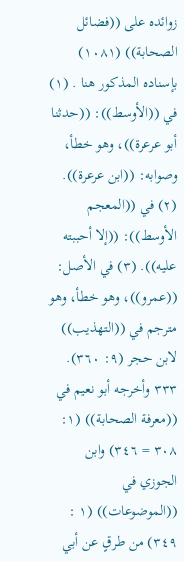زوائده على ((فضائل الصحابة)) (١٠٨١) بإسناده المذكور هنا . (١) في ((الأوسط)): ((حدثنا أبو عرعرة))، وهو خطأ، وصوابه: ((ابن عرعرة)). (٢) في ((المعجم الأوسط)): ((إلا أحببته عليه)). (٣) في الأصل: ((عمرو))، وهو خطأ، وهو مترجم في ((التهذيب)) لابن حجر (٩: ٣٦٠). ٣٣٣ وأخرجه أبو نعيم في ((معرفة الصحابة)) (١: ٣٠٨ = ٣٤٦) وابن الجوزي في ((الموضوعات)) (١ : ٣٤٩) من طرقٍ عن أبي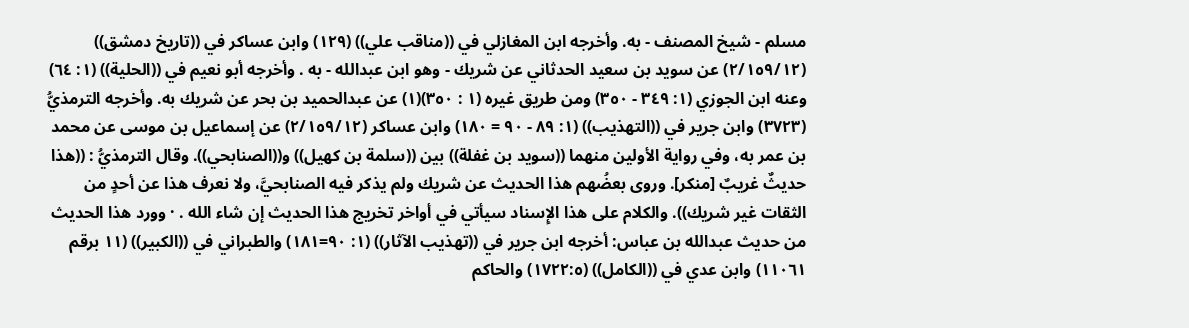مسلم - شيخ المصنف - به. وأخرجه ابن المغازلي في ((مناقب علي)) (١٢٩) وابن عساكر في ((تاريخ دمشق)) (٢/١٥٩/١٢) عن سويد بن سعيد الحدثاني عن شريك - وهو ابن عبدالله - به . وأخرجه أبو نعيم في ((الحلية)) (١: ٦٤) وعنه ابن الجوزي (١: ٣٤٩ - ٣٥٠) ومن طريق غيره (١ : ٣٥٠)(١) عن عبدالحميد بن بحر عن شريك به. وأخرجه الترمذيُّ (٣٧٢٣) وابن جرير في ((التهذيب)) (١: ٨٩ - ٩٠ = ١٨٠) وابن عساكر (٢/١٥٩/١٢) عن إسماعيل بن موسى عن محمد بن عمر به، وفي رواية الأولين منهما ((سويد بن غفلة)) بين ((سلمة بن كهيل)) و((الصنابحي)). وقال الترمذيُّ : ((هذا حديثٌ غريبٌ [منكر]. وروى بعضُهم هذا الحديث عن شريك ولم يذكر فيه الصنابحيَّ، ولا نعرف هذا عن أحدٍ من الثقات غير شريك)). والكلام على هذا الإِسناد سيأتي في أواخر تخريج هذا الحديث إن شاء الله . · وورد هذا الحديث من حديث عبدالله بن عباس: أخرجه ابن جرير في ((تهذيب الآثار)) (١: ٩٠=١٨١) والطبراني في ((الكبير)) (١١ برقم ١١٠٦١) وابن عدي في ((الكامل)) (١٧٢٢:٥) والحاكم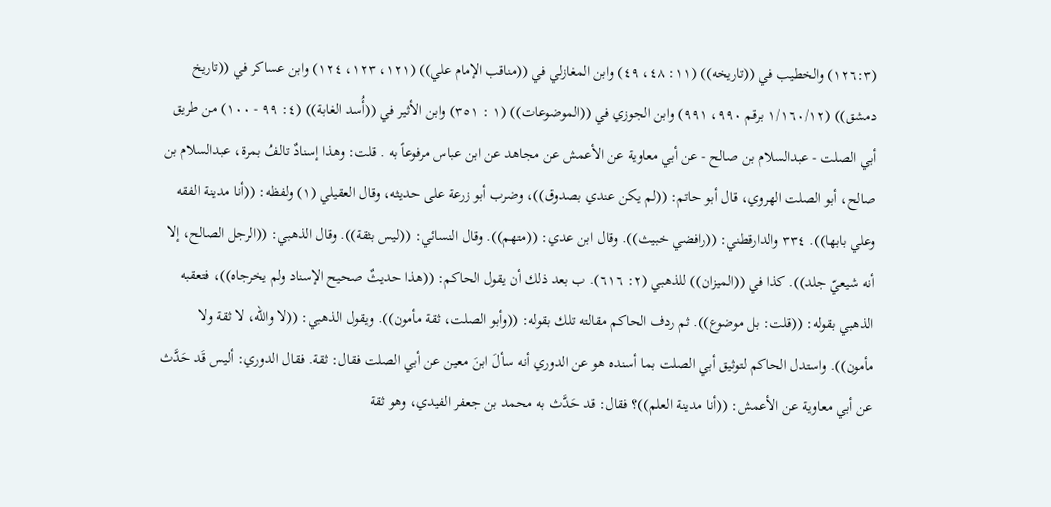(١٢٦:٣) والخطيب في ((تاريخه)) (١١: ٤٨، ٤٩) وابن المغازلي في ((مناقب الإمام علي)) (١٢١، ١٢٣، ١٢٤) وابن عساكر في ((تاريخ دمشق)) (١/١٦٠/١٢ برقم ٩٩٠، ٩٩١) وابن الجوزي في ((الموضوعات)) (١ : ٣٥١) وابن الأثير في ((أُسد الغابة)) (٤: ٩٩ - ١٠٠) من طريق أبي الصلت - عبدالسلام بن صالح - عن أبي معاوية عن الأعمش عن مجاهد عن ابن عباس مرفوعاً به . قلت: وهذا إسنادٌ تالفُ بمرة، عبدالسلام بن صالح، أبو الصلت الهروي، قال أبو حاتم: ((لم يكن عندي بصدوق))، وضرب أبو زرعة على حديثه، وقال العقيلي (١) ولفظه: ((أنا مدينة الفقه وعلي بابها)). ٣٣٤ والدارقطني: ((رافضي خبيث)). وقال ابن عدي: ((متهم)). وقال النسائي: ((ليس بثقة)). وقال الذهبي: ((الرجل الصالح، إلا أنه شيعيّ جلد)). كذا في ((الميزان)) للذهبي (٢: ٦١٦). ب بعد ذلك أن يقول الحاكم: ((هذا حديثٌ صحيح الإسناد ولم يخرجاه))، فتعقبه الذهبي بقوله: ((قلت: بل موضوع)). ثم ردف الحاكم مقالته تلك بقوله: ((وأبو الصلت، ثقة مأمون)). ويقول الذهبي: ((لا والله، لا ثقة ولا مأمون)). واستدل الحاكم لتوثيق أبي الصلت بما أسنده هو عن الدوري أنه سألَ ابنَ معين عن أبي الصلت فقال: ثقة. فقال الدوري: أليس قَد حَدَّث عن أبي معاوية عن الأعمش: ((أنا مدينة العلم))؟ فقال: قد حَدَّث به محمد بن جعفر الفيدي، وهو ثقة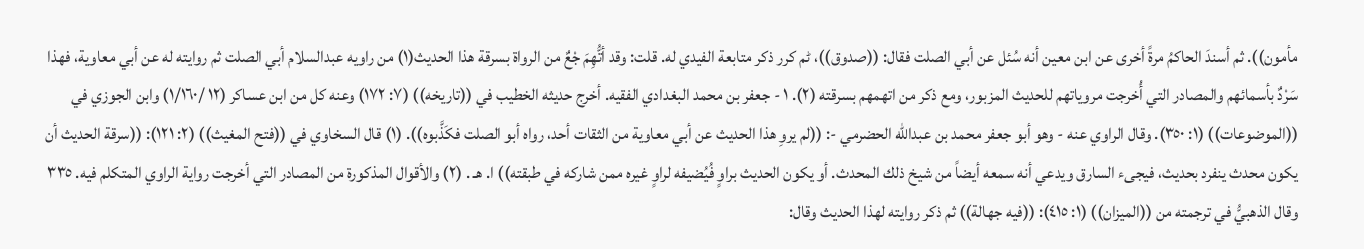مأمون)). ثم أسندَ الحاكمُ مرةً أخرى عن ابن معين أنه سُئل عن أبي الصلت فقال: ((صدوق))، ٹم کرر ذکر متابعة الفیدي له. قلت: وقد أتُّهِمَ جْعٌ من الرواة بسرقة هذا الحديث(١) من راويه عبدالسلام أبي الصلت ثم روايته له عن أبي معاوية، فهذا سَرْدٌ بأسمائهم والمصادر التي أُخرجت مروياتهم للحديث المزبور، ومع ذكر من اتهمهم بسرقته (٢). ١ - جعفر بن محمد البغدادي الفقيه. أخرج حديثه الخطيب في ((تاريخه)) (٧: ١٧٢) وعنه كل من ابن عساكر (١٢ /١/١٦٠) وابن الجوزي في ((الموضوعات)) (١: ٣٥٠). وقال الراوي عنه - وهو أبو جعفر محمد بن عبدالله الحضرمي -: ((لم يروِ هذا الحديث عن أبي معاوية من الثقات أحد، رواه أبو الصلت فكَذَّبوه)). (١) قال السخاوي في ((فتح المغيث)) (٢: ١٢١): ((سرقة الحديث أن يكون محدث ينفرد بحديث، فيجىء السارق ويدعي أنه سمعه أيضاً من شيخ ذلك المحدث. أو يكون الحديث براوٍ فُيُضيفه لراوٍ غيره ممن شاركه في طبقته)) ا. هـ . (٢) والأقوال المذكورة من المصادر التي أخرجت رواية الراوي المتكلم فيه. ٣٣٥ وقال الذهبيُّ في ترجمته من ((الميزان)) (١: ٤١٥): ((فيه جهالة)) ثم ذكر روايته لهذا الحديث وقال: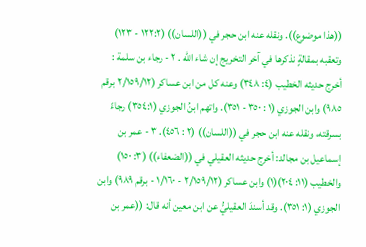((هذا موضوع)). ونقله عنه ابن حجر في ((اللسان)) (١٢٢:٢ - ١٢٣) وتعقبه بمقالةٍ نذكرها في آخر التخريج إن شاء الله . ٢ - رجاء بن سلمة : أخرج حديثه الخطيب (٤: ٣٤٨) وعنه كل من ابن عساكر (٢/١٥٩/١٢ برقم ٩٨٥) وابن الجوزي (١ : ٣٥٠ - ٣٥١). واتهم ابنُ الجوزي (٣٥٤:١) رجاءً بسرقته، ونقله عنه ابن حجر في ((اللسان)) (٢ : ٤٥٦). ٣ - عمر بن إسماعيل بن مجالد: أخرج حديثه العقيلي في ((الضعفاء)) (٣: ١٥٠) والخطيب (١١: ٢٠٤)(١) وابن عساكر (٢/١٥٩/١٢ - ١/١٦٠ - برقم ٩٨٩) وابن الجوزي (١: ٣٥١). وقد أسندَ العقيليُّ عن ابن معين أنه قال: ((عمر بن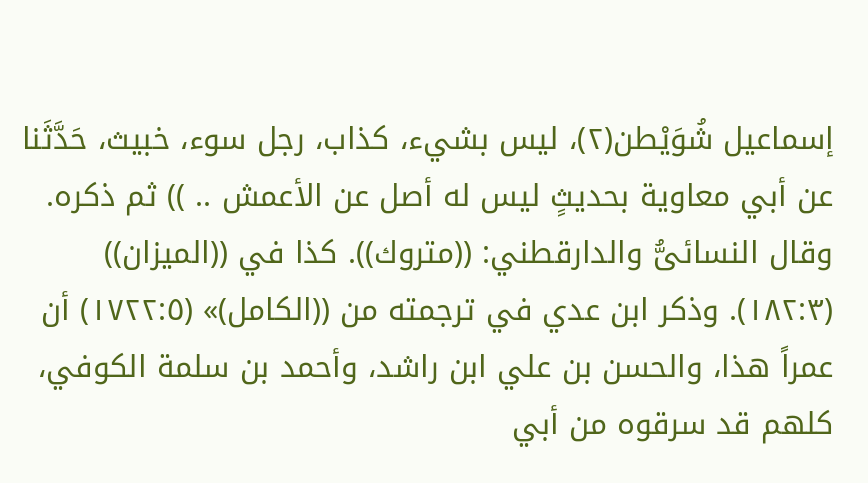إسماعيل شُوَيْطن(٢)، ليس بشيء، كذاب، رجل سوء، خبيث، حَدَّثَنا عن أبي معاوية بحديثٍ ليس له أصل عن الأعمش .. )) ثم ذكره. وقال النسائىُّ والدارقطني: ((متروك)). كذا في ((الميزان)) (١٨٢:٣). وذكر ابن عدي في ترجمته من ((الكامل)» (١٧٢٢:٥) أن عمراً هذا، والحسن بن علي ابن راشد، وأحمد بن سلمة الكوفي، كلهم قد سرقوه من أبي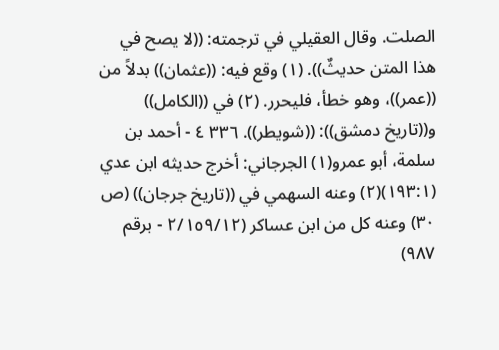الصلت. وقال العقيلي في ترجمته: ((لا يصح في هذا المتن حديثٌ)). (١) وقع فيه: ((عثمان)) بدلاً من ((عمر))، وهو خطأ، فليحرر. (٢) في ((الكامل)) و((تاريخ دمشق)): ((شويطر)). ٣٣٦ ٤ - أحمد بن سلمة، أبو عمرو(١) الجرجاني: أخرج حديثه ابن عدي (١٩٣:١)(٢) وعنه السهمي في ((تاريخ جرجان)) (ص ٣٠) وعنه كل من ابن عساكر (٢/١٥٩/١٢ - برقم ٩٨٧)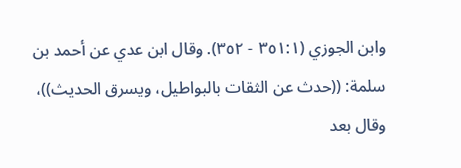وابن الجوزي (٣٥١:١ - ٣٥٢). وقال ابن عدي عن أحمد بن سلمة: ((حدث عن الثقات بالبواطيل، ويسرق الحديث))، وقال بعد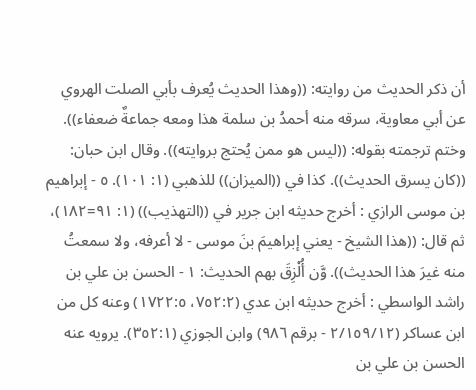أن ذكر الحديث من روايته: ((وهذا الحديث يُعرف بأبي الصلت الهروي عن أبي معاوية، سرقه منه أحمدُ بن سلمة هذا ومعه جماعةٌ ضعفاء)). وختم ترجمته بقوله: ((ليس هو ممن يُحتج بروايته)). وقال ابن حبان: ((كان يسرق الحديث)). كذا في ((الميزان)) للذهبي (١: ١٠١). ٥ - إبراهيم بن موسى الرازي : أخرج حديثه ابن جرير في ((التهذيب)) (١: ٩١=١٨٢)، ثم قال: ((هذا الشيخ - يعني إبراهيمَ بنَ موسى - لا أعرفه، ولا سمعتُ منه غيرَ هذا الحديث)). وَّن أُلْزِقَ بهم الحديث: ١ - الحسن بن علي بن راشد الواسطي : أخرج حديثه ابن عدي (٧٥٢:٢، ١٧٢٢:٥) وعنه كل من ابن عساكر (٢/١٥٩/١٢ - برقم ٩٨٦) وابن الجوزي (٣٥٢:١). يرويه عنه الحسن بن علي بن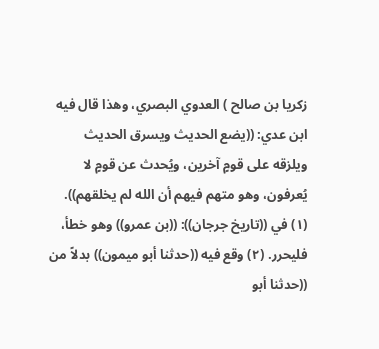زكريا بن صالح ) العدوي البصري، وهذا قال فيه ابن عدي: ((يضع الحديث ويسرق الحديث ويلزقه على قومٍ آخرين، ويُحدث عن قومٍ لا يُعرفون، وهو متهم فيهم أن الله لم يخلقهم)). (١) في ((تاريخ جرجان)): ((بن عمرو)) وهو خطأ، فليحرر. (٢) وقع فيه ((حدثنا أبو ميمون)) بدلاً من ((حدثنا أبو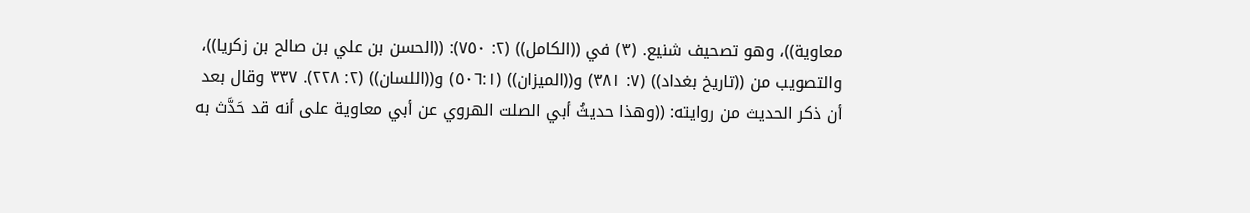معاوية))، وهو تصحيف شنيع. (٣) في ((الكامل)) (٢: ٧٥٠): ((الحسن بن علي بن صالح بن زكريا))، والتصويب من ((تاريخ بغداد)) (٧: ٣٨١) و((الميزان)) (٥٠٦:١) و((اللسان)) (٢: ٢٢٨). ٣٣٧ وقال بعد أن ذكر الحديث من روايته: ((وهذا حديثُ أبي الصلت الهروي عن أبي معاوية على أنه قد حَدَّث به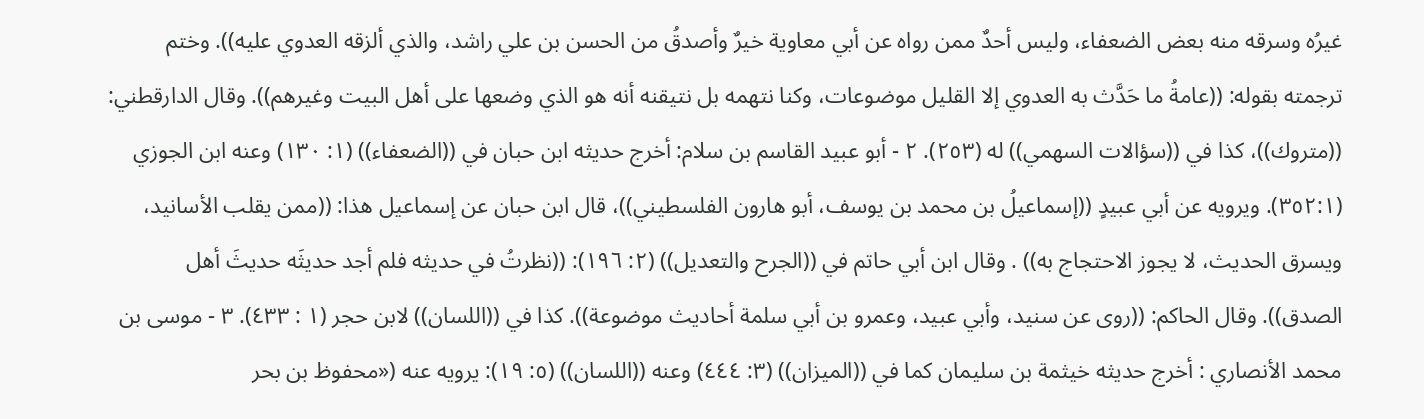غيرُه وسرقه منه بعض الضعفاء، وليس أحدٌ ممن رواه عن أبي معاوية خيرٌ وأصدقُ من الحسن بن علي راشد، والذي ألزقه العدوي عليه)). وختم ترجمته بقوله: ((عامةُ ما حَدَّث به العدوي إلا القليل موضوعات، وكنا نتهمه بل نتيقنه أنه هو الذي وضعها على أهل البيت وغيرهم)). وقال الدارقطني: ((متروك))، كذا في ((سؤالات السهمي)) له (٢٥٣). ٢ - أبو عبيد القاسم بن سلام: أخرج حديثه ابن حبان في ((الضعفاء)) (١: ١٣٠) وعنه ابن الجوزي (٣٥٢:١). ويرويه عن أبي عبيدٍ ((إسماعيلُ بن محمد بن يوسف، أبو هارون الفلسطيني))، قال ابن حبان عن إسماعيل هذا: ((ممن يقلب الأسانيد، ويسرق الحديث، لا يجوز الاحتجاج به)) . وقال ابن أبي حاتم في ((الجرح والتعديل)) (٢: ١٩٦): ((نظرتُ في حديثه فلم أجد حديثَه حديثَ أهل الصدق)). وقال الحاكم: ((روى عن سنيد، وأبي عبيد، وعمرو بن أبي سلمة أحاديث موضوعة)). كذا في ((اللسان)) لابن حجر (١ : ٤٣٣). ٣ - موسى بن محمد الأنصاري : أخرج حديثه خيثمة بن سليمان كما في ((الميزان)) (٣: ٤٤٤) وعنه ((اللسان)) (٥: ١٩): يرويه عنه («محفوظ بن بحر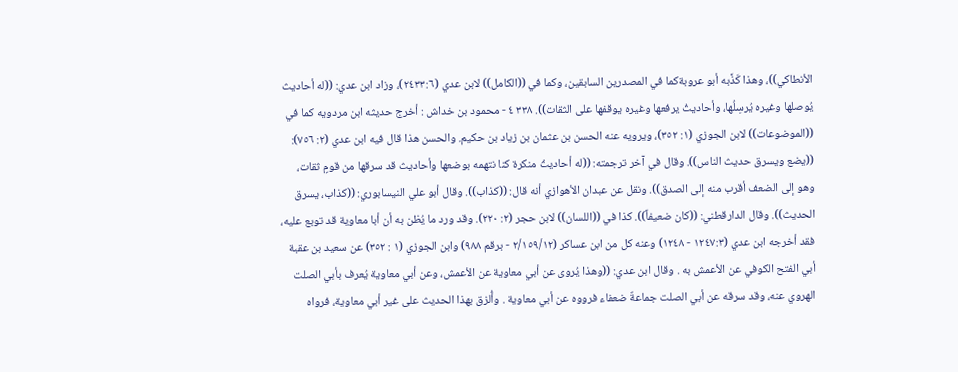الأنطاكي))، وهذا كَذَّبه أبو عروبةكما في المصدرين السابقين، وكما في ((الكامل)) لابن عدي (٢٤٣٣:٦)، وزاد ابن عدي: ((له أحاديث يُوصلها وغيره يُرسِلُها، وأحاديثُ يرفعها وغيره يوقفها على الثقات)). ٣٣٨ ٤ - محمود بن خداش : أخرج حديثه ابن مردويه كما في ((الموضوعات)) لابن الجوزي (١: ٣٥٢)، ويرويه عنه الحسن بن عثمان بن زياد بن حكيم. والحسن هذا قال فيه ابن عدي (٢: ٧٥٦): ((يضع ويسرق حديث الناس)). وقال في آخر ترجمته: ((له أحاديثُ منكرة كنا نتهمه بوضعها وأحاديث قد سرقها من قومٍ ثقات، وهو إلى الضعف أقرب منه إلى الصدق)). ونقل عن عبدان الأهوازي أنه قال: ((كذاب)). وقال أبو علي النيسابوري: ((كذاب، يسرق الحديث)). وقال الدارقطني: ((كان ضعيفاً)). كذا في ((اللسان)) لابن حجر (٢: ٢٢٠). وقد ورد ما يُظن به أن أبا معاوية قد توبع عليه، فقد أخرجه ابن عدي (١٢٤٧:٣ - ١٢٤٨) وعنه كل من ابن عساكر (٢/١٥٩/١٢ - برقم ٩٨٨) وابن الجوزي (١ : ٣٥٢) عن سعيد بن عقبة أبي الفتح الكوفي عن الأعمش به . وقال ابن عدي: ((وهذا يُروى عن أبي معاوية عن الأعمش، وعن أبي معاوية يُعرف بأبي الصلت الهروي عنه، وقد سرقه عن أبي الصلت جماعةٌ ضعفاء فرووه عن أبي معاوية . وأُلزق بهذا الحديث على غير أبي معاوية، فرواه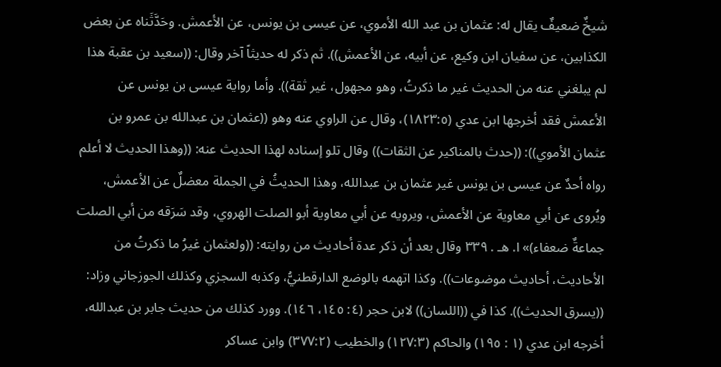شيخٌ ضعيفٌ يقال له: عثمان بن عبد الله الأموي، عن عيسى بن يونس، عن الأعمش. وحَدَّثَناه عن بعض الكذابين، عن سفيان ابن وكيع، عن أبيه، عن الأعمش)). ثم ذكر له حديثاً آخر وقال: ((سعيد بن عقبة هذا لم يبلغني عنه من الحديث غير ما ذكرتُ، وهو مجهول، غير ثقة)). وأما رواية عيسى بن يونس عن الأعمش فقد أخرجها ابن عدي (١٨٢٣:٥)، وقال عن الراوي عنه وهو ((عثمان بن عبدالله بن عمرو بن عثمان الأموي)): ((حدث بالمناكير عن الثقات)) وقال تلو إسناده لهذا الحديث عنه: ((وهذا الحديث لا أعلم رواه أحدٌ عن عيسى بن يونس غير عثمان بن عبدالله، وهذا الحديثُ في الجملة معضلٌ عن الأعمش، ويُروى عن أبي معاوية عن الأعمش، ويرويه عن أبي معاوية أبو الصلت الهروي، وقد سَرَقه من أبي الصلت جماعةٌ ضعفاء)» ا. هـ . ٣٣٩ وقال بعد أن ذكر عدة أحاديث من روايته: ((ولعثمان غيرُ ما ذكرتُ من الأحاديث، أحادیث موضوعات)). وكذا اتهمه بالوضع الدارقطنيُّ، وكذبه السجزي وكذلك الجوزجاني وزاد: ((يسرق الحديث)). كذا في ((اللسان)) لابن حجر (٤: ١٤٥، ١٤٦). وورد كذلك من حديث جابر بن عبدالله، أخرجه ابن عدي (١ : ١٩٥) والحاکم (١٢٧:٣) والخطيب (٣٧٧:٢) وابن عساكر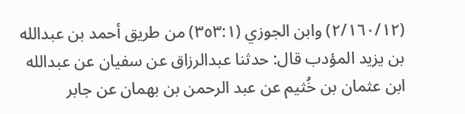(٢/١٦٠/١٢) وابن الجوزي (٣٥٣:١) من طريق أحمد بن عبدالله بن يزيد المؤدب قال: حدثنا عبدالرزاق عن سفيان عن عبدالله ابن عثمان بن خُثيم عن عبد الرحمن بن بهمان عن جابر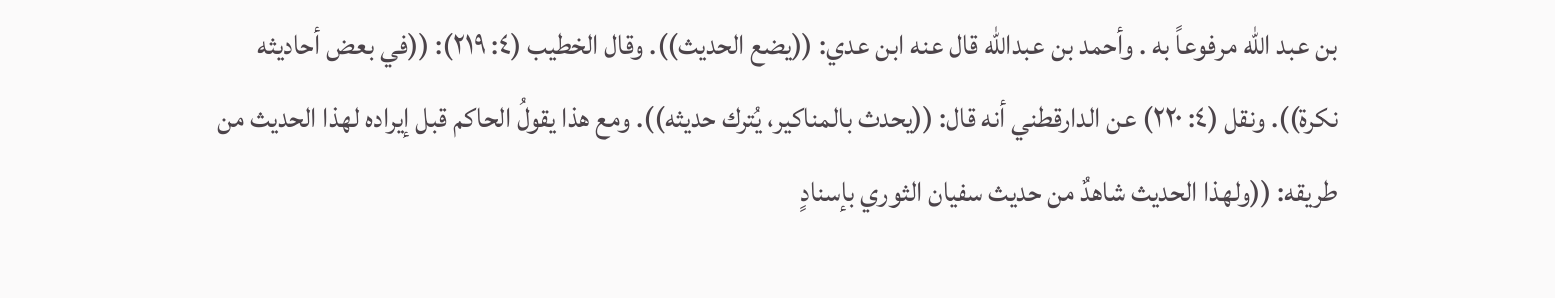بن عبد الله مرفوعاً به . وأحمد بن عبدالله قال عنه ابن عدي: ((يضع الحديث)). وقال الخطيب (٤: ٢١٩): ((في بعض أحاديثه نكرة)). ونقل (٤: ٢٢٠) عن الدارقطني أنه قال: ((يحدث بالمناكير، يُترك حديثه)). ومع هذا يقولُ الحاكم قبل إيراده لهذا الحديث من طريقه: ((ولهذا الحديث شاهدٌ من حدیث سفيان الثوري بإسنادٍ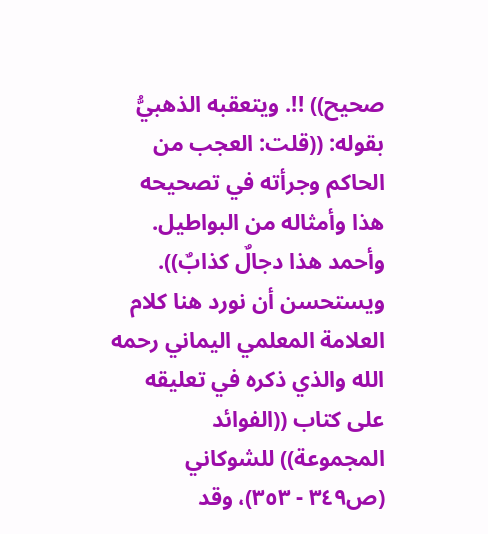صحيح)) !!. ويتعقبه الذهبيُّ بقوله: ((قلت: العجب من الحاكم وجرأته في تصحيحه هذا وأمثاله من البواطيل. وأحمد هذا دجالٌ كذابٌ)). ويستحسن أن نورد هنا كلام العلامة المعلمي اليماني رحمه الله والذي ذكره في تعليقه على كتاب ((الفوائد المجموعة)) للشوكاني (ص٣٤٩ - ٣٥٣)، وقد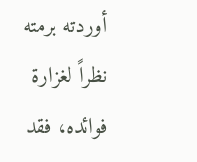أوردته برمته نظراً لغزارة فوائده، فقد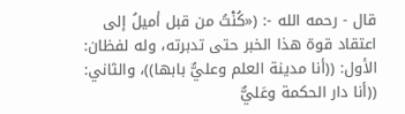قال - رحمه الله -: («كُنْتُ من قبل أميلُ إلى اعتقاد قوة هذا الخبر حتى تدبرته، وله لفظان: الأول: ((أنا مدينة العلم وعليٌّ بابها))، والثاني: ((أنا دار الحكمة وعَليٌّ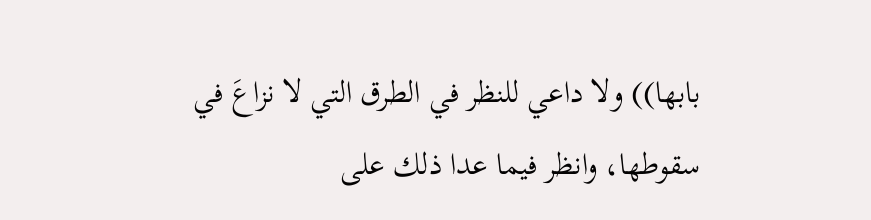بابها)) ولا داعي للنظر في الطرق التي لا نزاعَ في سقوطها، وانظر فيما عدا ذلك على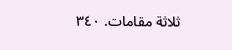ثلاثة مقامات. ٣٤٠